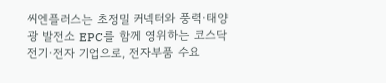씨엔플러스는 초정밀 커넥터와 풍력·태양광 발전소 EPC를 함께 영위하는 코스닥 전기·전자 기업으로, 전자부품 수요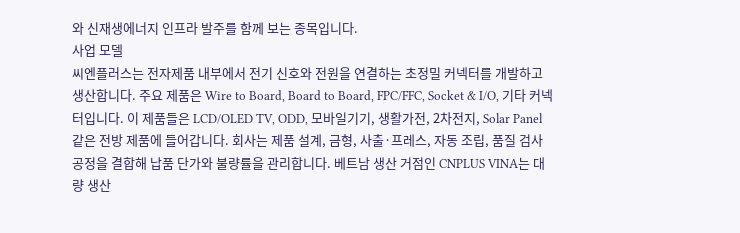와 신재생에너지 인프라 발주를 함께 보는 종목입니다.
사업 모델
씨엔플러스는 전자제품 내부에서 전기 신호와 전원을 연결하는 초정밀 커넥터를 개발하고 생산합니다. 주요 제품은 Wire to Board, Board to Board, FPC/FFC, Socket & I/O, 기타 커넥터입니다. 이 제품들은 LCD/OLED TV, ODD, 모바일기기, 생활가전, 2차전지, Solar Panel 같은 전방 제품에 들어갑니다. 회사는 제품 설계, 금형, 사출·프레스, 자동 조립, 품질 검사 공정을 결합해 납품 단가와 불량률을 관리합니다. 베트남 생산 거점인 CNPLUS VINA는 대량 생산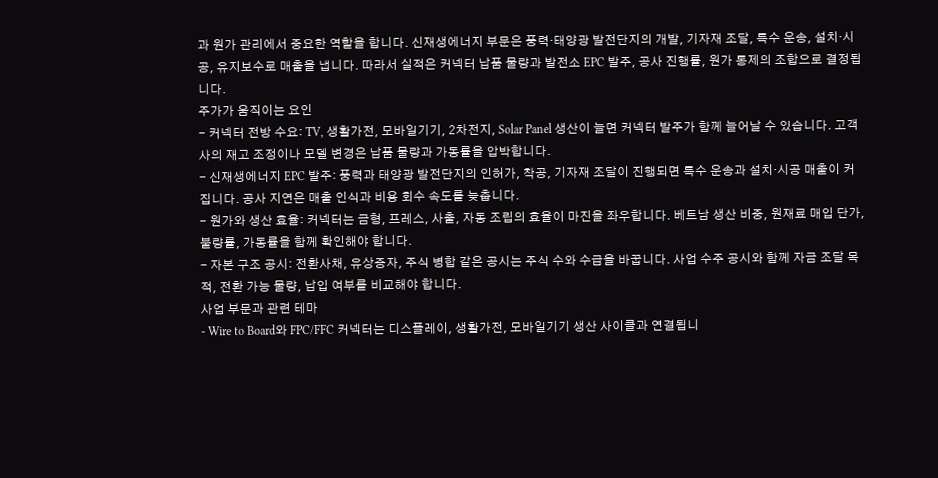과 원가 관리에서 중요한 역할을 합니다. 신재생에너지 부문은 풍력·태양광 발전단지의 개발, 기자재 조달, 특수 운송, 설치·시공, 유지보수로 매출을 냅니다. 따라서 실적은 커넥터 납품 물량과 발전소 EPC 발주, 공사 진행률, 원가 통제의 조합으로 결정됩니다.
주가가 움직이는 요인
- 커넥터 전방 수요: TV, 생활가전, 모바일기기, 2차전지, Solar Panel 생산이 늘면 커넥터 발주가 함께 늘어날 수 있습니다. 고객사의 재고 조정이나 모델 변경은 납품 물량과 가동률을 압박합니다.
- 신재생에너지 EPC 발주: 풍력과 태양광 발전단지의 인허가, 착공, 기자재 조달이 진행되면 특수 운송과 설치·시공 매출이 커집니다. 공사 지연은 매출 인식과 비용 회수 속도를 늦춥니다.
- 원가와 생산 효율: 커넥터는 금형, 프레스, 사출, 자동 조립의 효율이 마진을 좌우합니다. 베트남 생산 비중, 원재료 매입 단가, 불량률, 가동률을 함께 확인해야 합니다.
- 자본 구조 공시: 전환사채, 유상증자, 주식 병합 같은 공시는 주식 수와 수급을 바꿉니다. 사업 수주 공시와 함께 자금 조달 목적, 전환 가능 물량, 납입 여부를 비교해야 합니다.
사업 부문과 관련 테마
- Wire to Board와 FPC/FFC 커넥터는 디스플레이, 생활가전, 모바일기기 생산 사이클과 연결됩니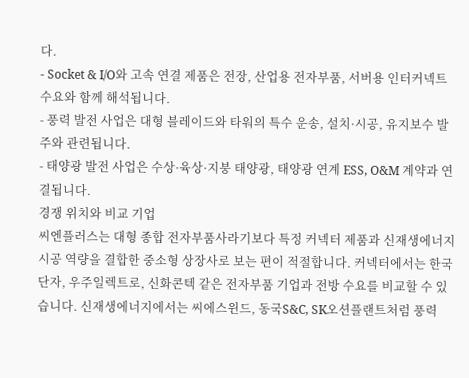다.
- Socket & I/O와 고속 연결 제품은 전장, 산업용 전자부품, 서버용 인터커넥트 수요와 함께 해석됩니다.
- 풍력 발전 사업은 대형 블레이드와 타워의 특수 운송, 설치·시공, 유지보수 발주와 관련됩니다.
- 태양광 발전 사업은 수상·육상·지붕 태양광, 태양광 연계 ESS, O&M 계약과 연결됩니다.
경쟁 위치와 비교 기업
씨엔플러스는 대형 종합 전자부품사라기보다 특정 커넥터 제품과 신재생에너지 시공 역량을 결합한 중소형 상장사로 보는 편이 적절합니다. 커넥터에서는 한국단자, 우주일렉트로, 신화콘텍 같은 전자부품 기업과 전방 수요를 비교할 수 있습니다. 신재생에너지에서는 씨에스윈드, 동국S&C, SK오션플랜트처럼 풍력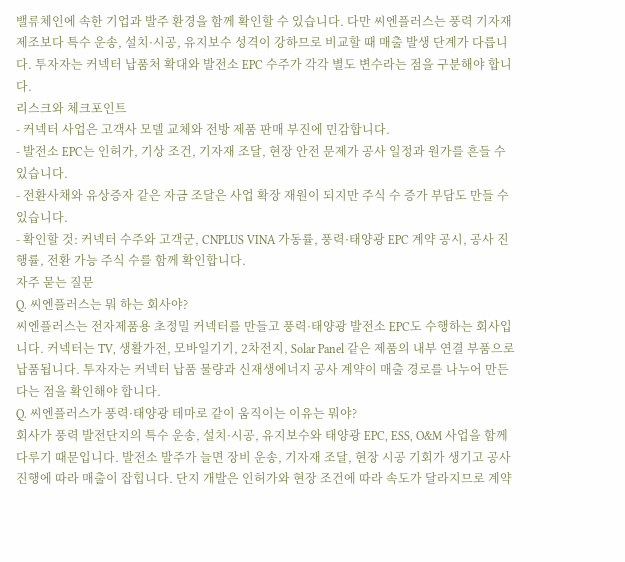밸류체인에 속한 기업과 발주 환경을 함께 확인할 수 있습니다. 다만 씨엔플러스는 풍력 기자재 제조보다 특수 운송, 설치·시공, 유지보수 성격이 강하므로 비교할 때 매출 발생 단계가 다릅니다. 투자자는 커넥터 납품처 확대와 발전소 EPC 수주가 각각 별도 변수라는 점을 구분해야 합니다.
리스크와 체크포인트
- 커넥터 사업은 고객사 모델 교체와 전방 제품 판매 부진에 민감합니다.
- 발전소 EPC는 인허가, 기상 조건, 기자재 조달, 현장 안전 문제가 공사 일정과 원가를 흔들 수 있습니다.
- 전환사채와 유상증자 같은 자금 조달은 사업 확장 재원이 되지만 주식 수 증가 부담도 만들 수 있습니다.
- 확인할 것: 커넥터 수주와 고객군, CNPLUS VINA 가동률, 풍력·태양광 EPC 계약 공시, 공사 진행률, 전환 가능 주식 수를 함께 확인합니다.
자주 묻는 질문
Q. 씨엔플러스는 뭐 하는 회사야?
씨엔플러스는 전자제품용 초정밀 커넥터를 만들고 풍력·태양광 발전소 EPC도 수행하는 회사입니다. 커넥터는 TV, 생활가전, 모바일기기, 2차전지, Solar Panel 같은 제품의 내부 연결 부품으로 납품됩니다. 투자자는 커넥터 납품 물량과 신재생에너지 공사 계약이 매출 경로를 나누어 만든다는 점을 확인해야 합니다.
Q. 씨엔플러스가 풍력·태양광 테마로 같이 움직이는 이유는 뭐야?
회사가 풍력 발전단지의 특수 운송, 설치·시공, 유지보수와 태양광 EPC, ESS, O&M 사업을 함께 다루기 때문입니다. 발전소 발주가 늘면 장비 운송, 기자재 조달, 현장 시공 기회가 생기고 공사 진행에 따라 매출이 잡힙니다. 단지 개발은 인허가와 현장 조건에 따라 속도가 달라지므로 계약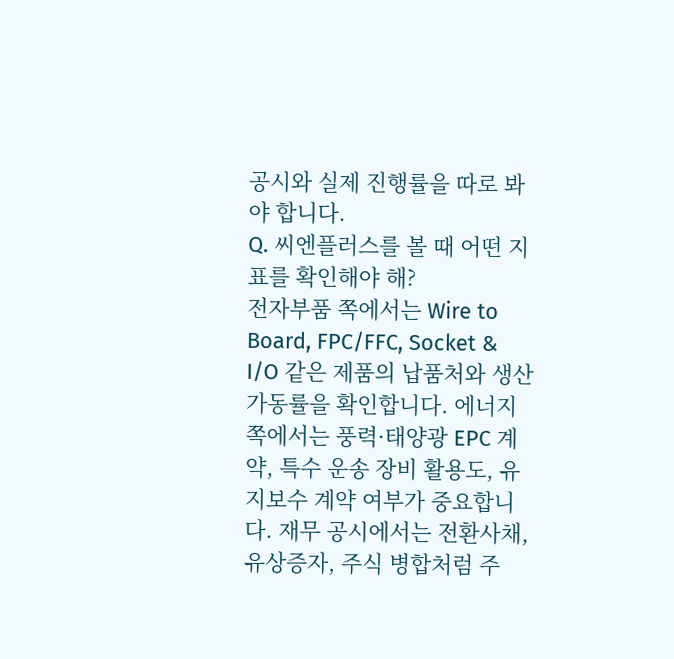공시와 실제 진행률을 따로 봐야 합니다.
Q. 씨엔플러스를 볼 때 어떤 지표를 확인해야 해?
전자부품 쪽에서는 Wire to Board, FPC/FFC, Socket & I/O 같은 제품의 납품처와 생산 가동률을 확인합니다. 에너지 쪽에서는 풍력·태양광 EPC 계약, 특수 운송 장비 활용도, 유지보수 계약 여부가 중요합니다. 재무 공시에서는 전환사채, 유상증자, 주식 병합처럼 주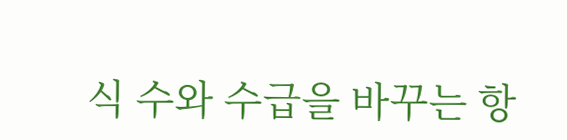식 수와 수급을 바꾸는 항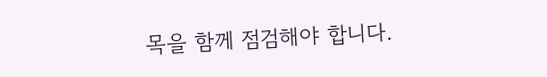목을 함께 점검해야 합니다.